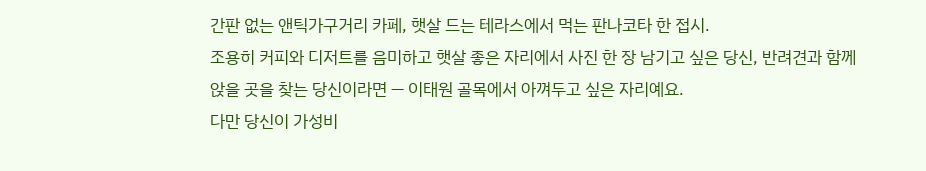간판 없는 앤틱가구거리 카페, 햇살 드는 테라스에서 먹는 판나코타 한 접시.
조용히 커피와 디저트를 음미하고 햇살 좋은 자리에서 사진 한 장 남기고 싶은 당신, 반려견과 함께 앉을 곳을 찾는 당신이라면 — 이태원 골목에서 아껴두고 싶은 자리예요.
다만 당신이 가성비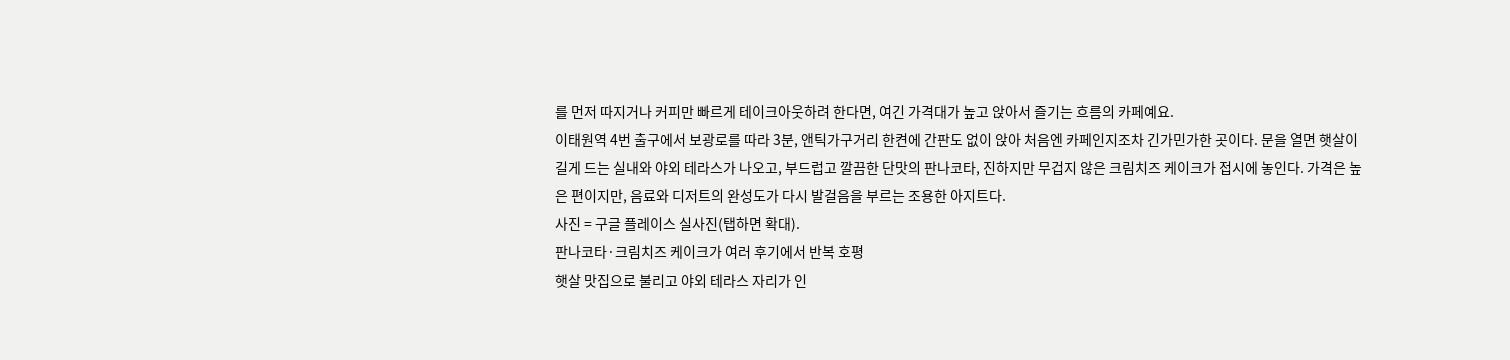를 먼저 따지거나 커피만 빠르게 테이크아웃하려 한다면, 여긴 가격대가 높고 앉아서 즐기는 흐름의 카페예요.
이태원역 4번 출구에서 보광로를 따라 3분, 앤틱가구거리 한켠에 간판도 없이 앉아 처음엔 카페인지조차 긴가민가한 곳이다. 문을 열면 햇살이 길게 드는 실내와 야외 테라스가 나오고, 부드럽고 깔끔한 단맛의 판나코타, 진하지만 무겁지 않은 크림치즈 케이크가 접시에 놓인다. 가격은 높은 편이지만, 음료와 디저트의 완성도가 다시 발걸음을 부르는 조용한 아지트다.
사진 = 구글 플레이스 실사진(탭하면 확대).
판나코타·크림치즈 케이크가 여러 후기에서 반복 호평
햇살 맛집으로 불리고 야외 테라스 자리가 인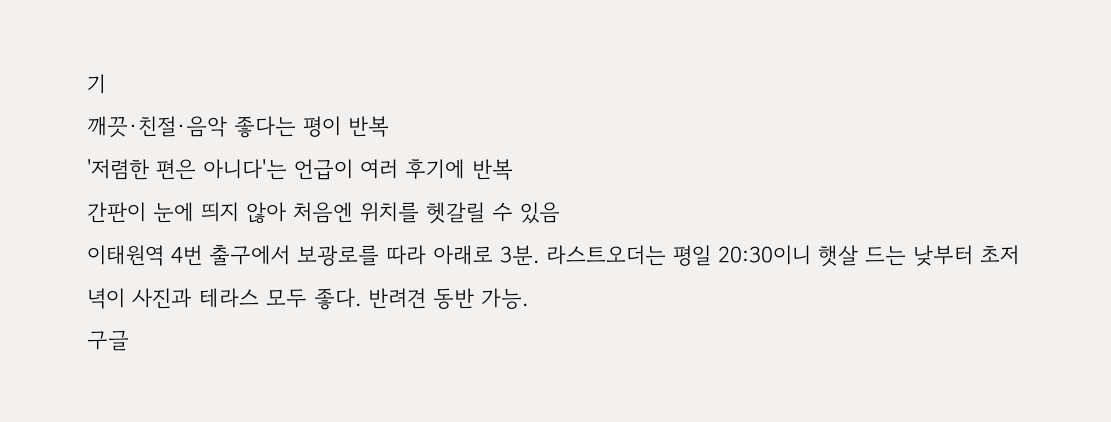기
깨끗·친절·음악 좋다는 평이 반복
'저렴한 편은 아니다'는 언급이 여러 후기에 반복
간판이 눈에 띄지 않아 처음엔 위치를 헷갈릴 수 있음
이태원역 4번 출구에서 보광로를 따라 아래로 3분. 라스트오더는 평일 20:30이니 햇살 드는 낮부터 초저녁이 사진과 테라스 모두 좋다. 반려견 동반 가능.
구글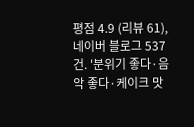평점 4.9 (리뷰 61), 네이버 블로그 537건. '분위기 좋다·음악 좋다·케이크 맛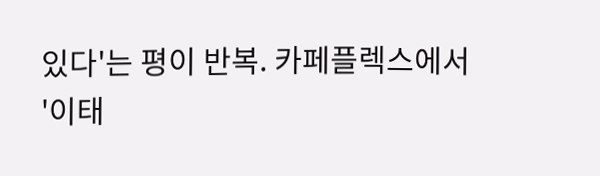있다'는 평이 반복. 카페플렉스에서 '이태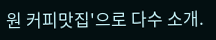원 커피맛집'으로 다수 소개.